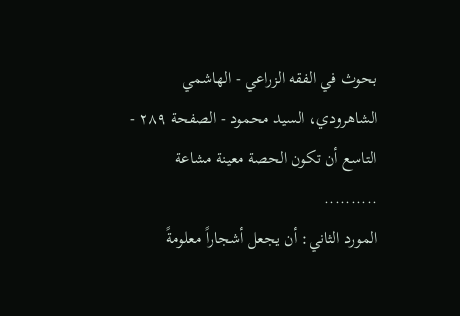بحوث في الفقه الزراعي - الهاشمي الشاهرودي، السيد محمود - الصفحة ٢٨٩ - التاسع أن تكون الحصة معينة مشاعة
..........
المورد الثاني: أن يجعل أشجاراً معلومةً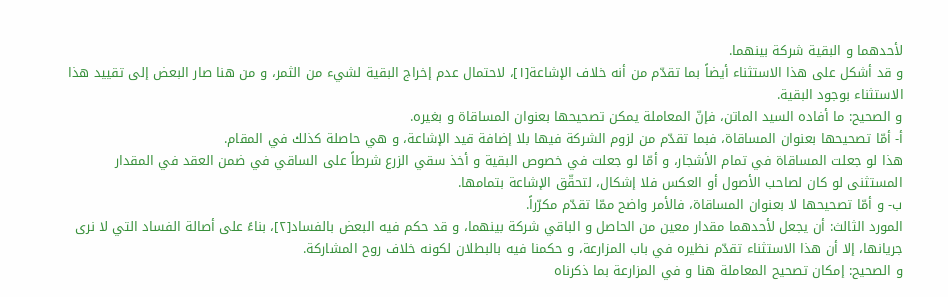لأحدهما و البقية شركة بينهما.
و قد أشكل على هذا الاستثناء أيضاً بما تقدّم من أنه خلاف الإشاعة[١]، لاحتمال عدم إخراج البقية لشيء من الثمر، و من هنا صار البعض إلى تقييد هذا الاستثناء بوجود البقية.
و الصحيح: ما أفاده السيد الماتن، فإنّ المعاملة يمكن تصحيحها بعنوان المساقاة و بغيره.
أ- أمّا تصحيحها بعنوان المساقاة، فبما تقدّم من لزوم الشركة فيها بلا إضافة قيد الإشاعة، و هي حاصلة كذلك في المقام.
هذا لو جعلت المساقاة في تمام الأشجار، و أمّا لو جعلت في خصوص البقية و أخذ سقي الزرع شرطاً على الساقي في ضمن العقد في المقدار المستثنى لو كان لصاحب الأصول أو العكس فلا إشكال، لتحقّق الإشاعة بتمامها.
ب- و أمّا تصحيحها لا بعنوان المساقاة، فالأمر واضح ممّا تقدّم مكرّراً.
المورد الثالث: أن يجعل لأحدهما مقدار معين من الحاصل و الباقي شركة بينهما، و قد حكم فيه البعض بالفساد[٢]، بناءً على أصالة الفساد التي لا نرى جريانها، إلا أن هذا الاستثناء تقدّم نظيره في باب المزارعة، و حكمنا فيه بالبطلان لكونه خلاف روح المشاركة.
و الصحيح: إمكان تصحيح المعاملة هنا و في المزارعة بما ذكرناه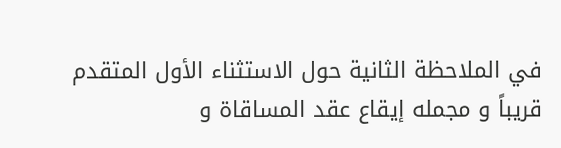في الملاحظة الثانية حول الاستثناء الأول المتقدم قريباً و مجمله إيقاع عقد المساقاة و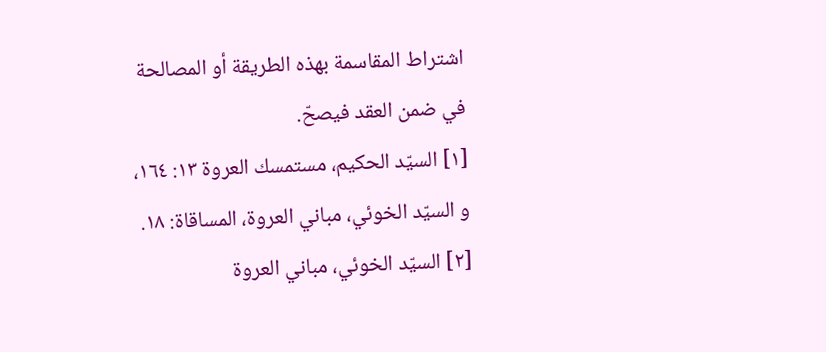اشتراط المقاسمة بهذه الطريقة أو المصالحة في ضمن العقد فيصحّ.
[١] السيّد الحكيم، مستمسك العروة ١٣: ١٦٤، و السيّد الخوئي، مباني العروة، المساقاة: ١٨.
[٢] السيّد الخوئي، مباني العروة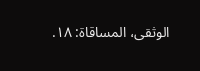الوثقى، المساقاة: ١٨.